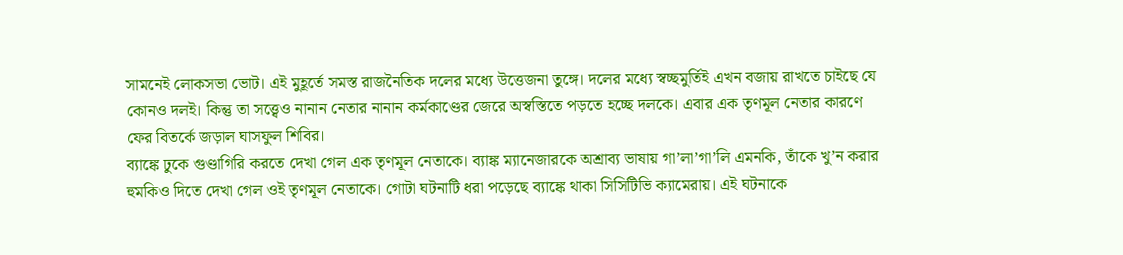সামনেই লোকসভা ভোট। এই মুহূর্তে সমস্ত রাজনৈতিক দলের মধ্যে উত্তেজনা তুঙ্গে। দলের মধ্যে স্বচ্ছমুর্তিই এখন বজায় রাখতে চাইছে যে কোনও দলই। কিন্তু তা সত্ত্বেও নানান নেতার নানান কর্মকাণ্ডের জেরে অস্বস্তিতে পড়তে হচ্ছে দলকে। এবার এক তৃণমূল নেতার কারণে ফের বিতর্কে জড়াল ঘাসফুল শিবির।
ব্যাঙ্কে ঢুকে গুণ্ডাগিরি করতে দেখা গেল এক তৃণমূল নেতাকে। ব্যাঙ্ক ম্যানেজারকে অশ্রাব্য ভাষায় গা’লা’গা’লি এমনকি, তাঁকে খু’ন করার হুমকিও দিতে দেখা গেল ওই তৃণমূল নেতাকে। গোটা ঘটনাটি ধরা পড়েছে ব্যাঙ্কে থাকা সিসিটিভি ক্যামেরায়। এই ঘটনাকে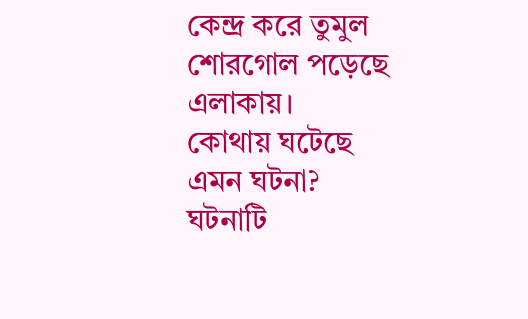কেন্দ্র করে তুমুল শোরগোল পড়েছে এলাকায়।
কোথায় ঘটেছে এমন ঘটনা?
ঘটনাটি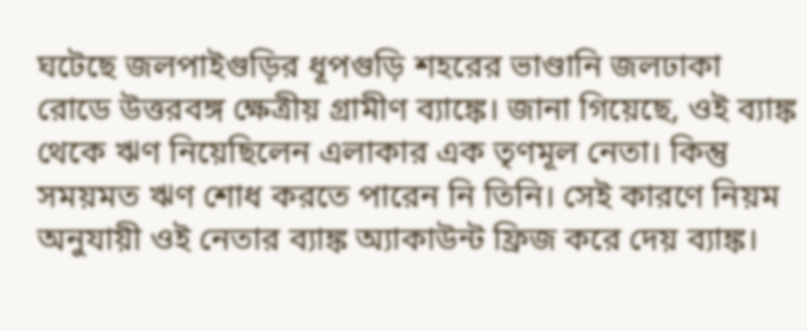ঘটেছে জলপাইগুড়ির ধূপগুড়ি শহরের ভাণ্ডানি জলঢাকা রোডে উত্তরবঙ্গ ক্ষেত্রীয় গ্রামীণ ব্যাঙ্কে। জানা গিয়েছে, ওই ব্যাঙ্ক থেকে ঋণ নিয়েছিলেন এলাকার এক তৃণমূল নেতা। কিন্তু সময়মত ঋণ শোধ করতে পারেন নি তিনি। সেই কারণে নিয়ম অনুযায়ী ওই নেতার ব্যাঙ্ক অ্যাকাউন্ট ফ্রিজ করে দেয় ব্যাঙ্ক।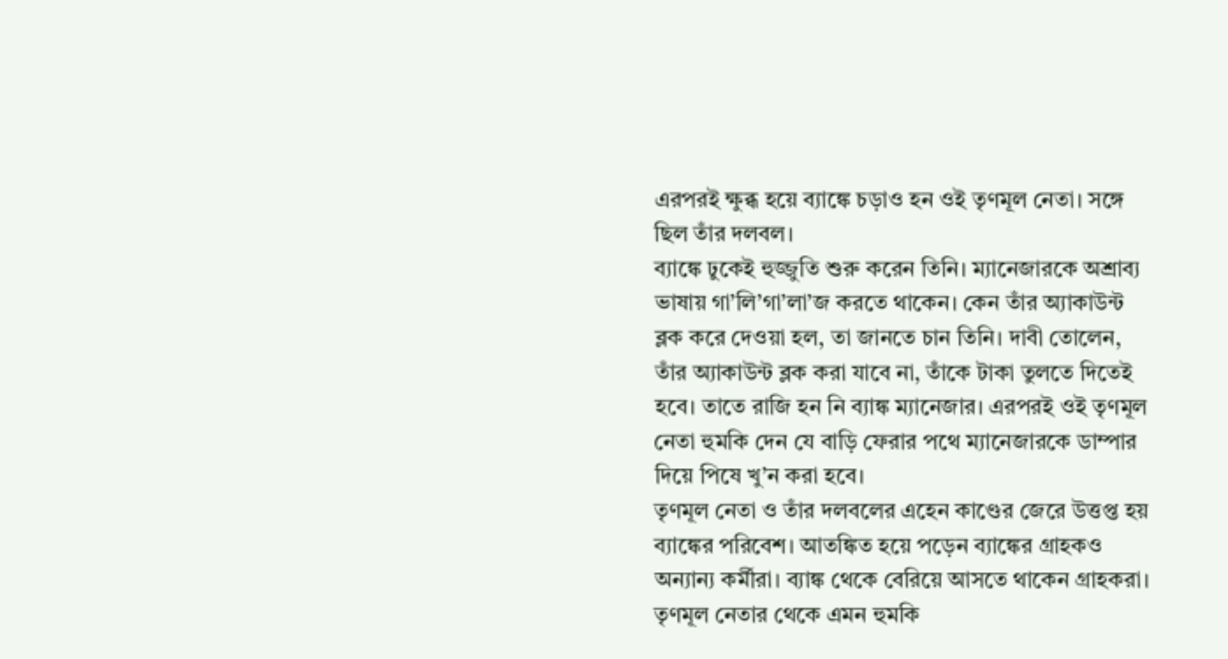এরপরই ক্ষুব্ধ হয়ে ব্যাঙ্কে চড়াও হন ওই তৃণমূল নেতা। সঙ্গে ছিল তাঁর দলবল।
ব্যাঙ্কে ঢুকেই হুজ্জুতি শুরু করেন তিনি। ম্যানেজারকে অশ্রাব্য ভাষায় গা’লি’গা’লা’জ করতে থাকেন। কেন তাঁর অ্যাকাউন্ট ব্লক করে দেওয়া হল, তা জানতে চান তিনি। দাবী তোলেন, তাঁর অ্যাকাউন্ট ব্লক করা যাবে না, তাঁকে টাকা তুলতে দিতেই হবে। তাতে রাজি হন নি ব্যাঙ্ক ম্যানেজার। এরপরই ওই তৃণমূল নেতা হুমকি দেন যে বাড়ি ফেরার পথে ম্যানেজারকে ডাম্পার দিয়ে পিষে খু’ন করা হবে।
তৃণমূল নেতা ও তাঁর দলবলের এহেন কাণ্ডের জেরে উত্তপ্ত হয় ব্যাঙ্কের পরিবেশ। আতঙ্কিত হয়ে পড়েন ব্যাঙ্কের গ্রাহকও অন্যান্য কর্মীরা। ব্যাঙ্ক থেকে বেরিয়ে আসতে থাকেন গ্রাহকরা। তৃণমূল নেতার থেকে এমন হুমকি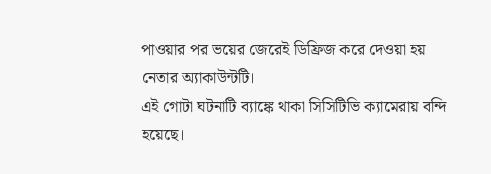পাওয়ার পর ভয়ের জেরেই ডিফ্রিজ করে দেওয়া হয় নেতার অ্যাকাউন্টটি।
এই গোটা ঘটনাটি ব্যাঙ্কে থাকা সিসিটিভি ক্যামেরায় বন্দি হয়েছে।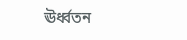ঊর্ধ্বতন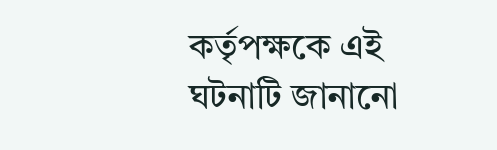কর্তৃপক্ষকে এই ঘটনাটি জানানো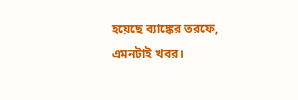হয়েছে ব্যাঙ্কের তরফে, এমনটাই খবর।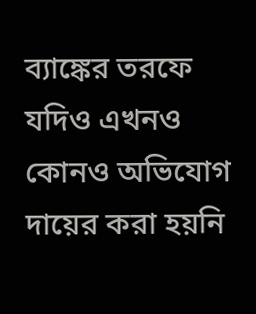ব্যাঙ্কের তরফে যদিও এখনও কোনও অভিযোগ দায়ের করা হয়নি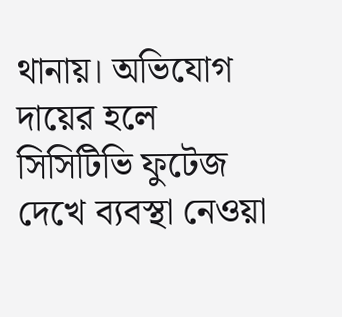থানায়। অভিযোগ দায়ের হলে সিসিটিভি ফুটেজ দেখে ব্যবস্থা নেওয়া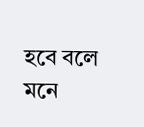হবে বলে মনে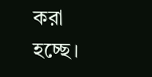করা হচ্ছে।